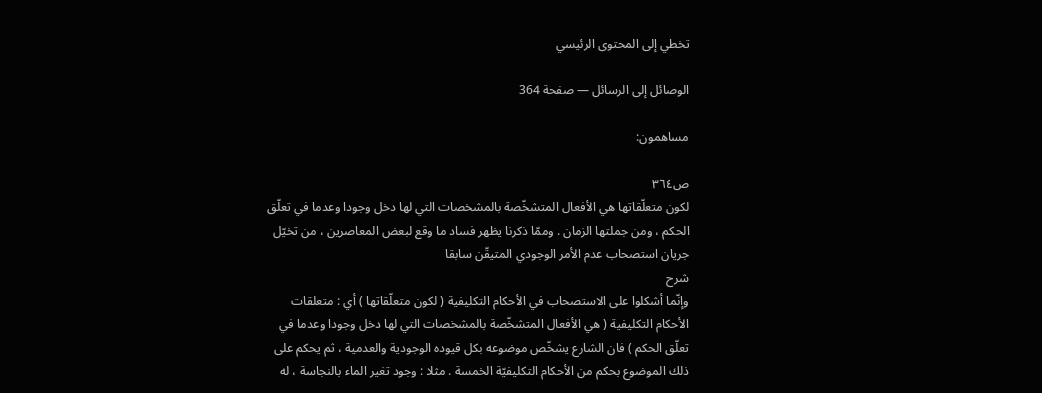تخطي إلى المحتوى الرئيسي

الوصائل إلى الرسائل — صفحة 364

مساهمون:

ص٣٦٤
لكون متعلّقاتها هي الأفعال المتشخّصة بالمشخصات التي لها دخل وجودا وعدما في تعلّق الحكم ، ومن جملتها الزمان . وممّا ذكرنا يظهر فساد ما وقع لبعض المعاصرين ، من تخيّل جريان استصحاب عدم الأمر الوجودي المتيقّن سابقا
شرح
وإنّما أشكلوا على الاستصحاب في الأحكام التكليفية ( لكون متعلّقاتها ) أي : متعلقات الأحكام التكليفية ( هي الأفعال المتشخّصة بالمشخصات التي لها دخل وجودا وعدما في تعلّق الحكم ) فان الشارع يشخّص موضوعه بكل قيوده الوجودية والعدمية ، ثم يحكم على ذلك الموضوع بحكم من الأحكام التكليفيّة الخمسة . مثلا : وجود تغير الماء بالنجاسة ، له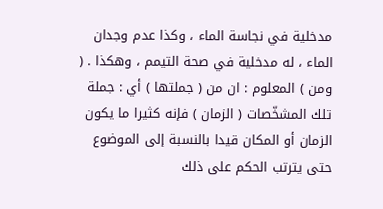مدخلية في نجاسة الماء ، وكذا عدم وجدان الماء ، له مدخلية في صحة التيمم ، وهكذا . ( ومن ) المعلوم : ان من ( جملتها ) أي : جملة تلك المشخّصات ( الزمان ) فإنه كثيرا ما يكون الزمان أو المكان قيدا بالنسبة إلى الموضوع حتى يترتب الحكم على ذلك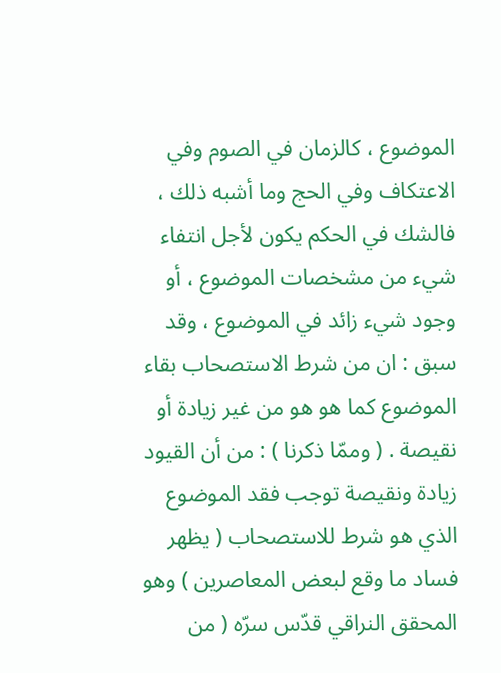الموضوع ، كالزمان في الصوم وفي الاعتكاف وفي الحج وما أشبه ذلك ، فالشك في الحكم يكون لأجل انتفاء شيء من مشخصات الموضوع ، أو وجود شيء زائد في الموضوع ، وقد سبق : ان من شرط الاستصحاب بقاء الموضوع كما هو هو من غير زيادة أو نقيصة . ( وممّا ذكرنا ) : من أن القيود زيادة ونقيصة توجب فقد الموضوع الذي هو شرط للاستصحاب ( يظهر فساد ما وقع لبعض المعاصرين ) وهو المحقق النراقي قدّس سرّه ( من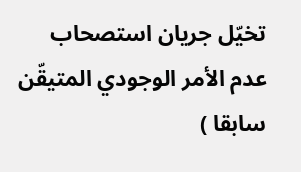تخيّل جريان استصحاب عدم الأمر الوجودي المتيقّن سابقا )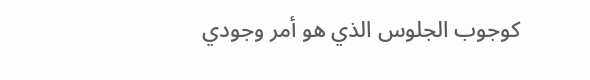كوجوب الجلوس الذي هو أمر وجودي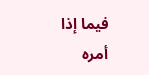فيما إذا أمره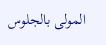المولى بالجلوس